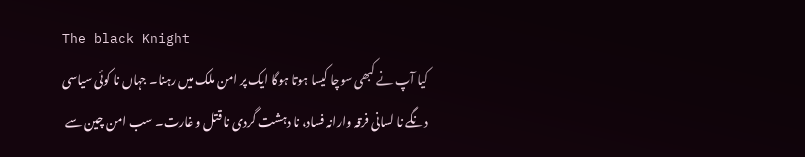The black Knight
کیا آپ نے کبھی سوچا کیسا ہوتا ہوگا ایک پر امن ملک میں رہنا۔ جہاں نا کوئی سیاسی دنگے نا لسانی فرقہ وارانہ فساد، نا دہشت گردی نا قتل و غارت۔ سب امن چین سے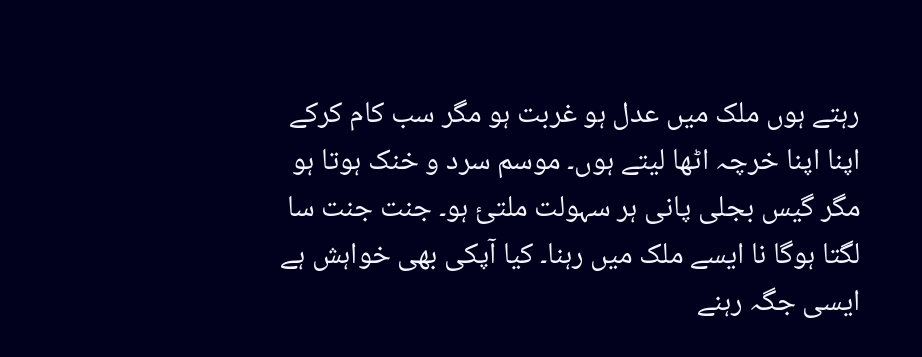رہتے ہوں ملک میں عدل ہو غربت ہو مگر سب کام کرکے اپنا اپنا خرچہ اٹھا لیتے ہوں۔ موسم سرد و خنک ہوتا ہو مگر گیس بجلی پانی ہر سہولت ملتئ ہو۔ جنت جنت سا لگتا ہوگا نا ایسے ملک میں رہنا۔ کیا آپکی بھی خواہش ہے ایسی جگہ رہنے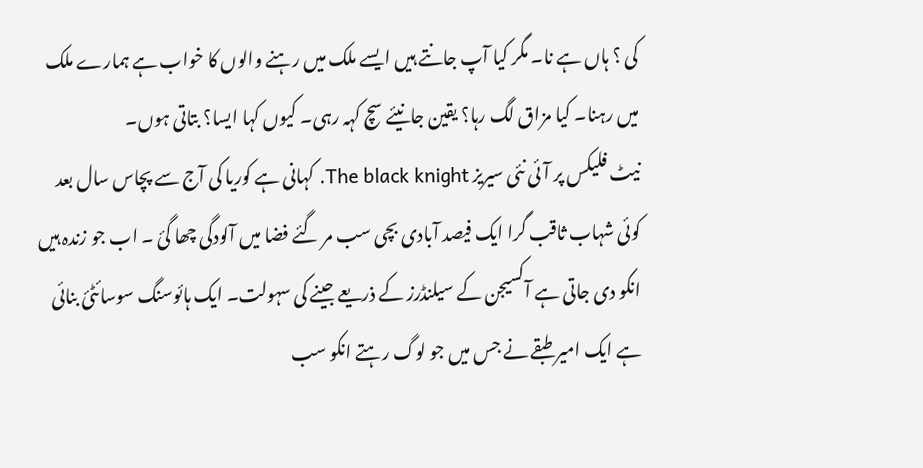کی ؟ ہاں ہے نا۔ مگر کیا آپ جانتے ہیں ایسے ملک میں رہنے والوں کا خواب ہے ہمارے ملک میں رہنا۔ کیا مزاق لگ رہا؟ یقین جانیئے سچ کہہ رہی۔ کیوں کہا ایسا؟ بتاتی ہوں۔
نیٹ فلیکس پر آئی نئی سیریز The black knight. کہانی ہے کوریا کی آج سے پچاس سال بعد کوئی شہاب ثاقب گرا ایک فیصد آبادی بچی سب مر گئے فضا میں آلودگی چھا گئ ۔ اب جو زندہ ہیں انکو دی جاتی ہے آکسیجن کے سیلنڈرز کے ذریعے جینے کی سہولت۔ ایک ہائوسنگ سوسائٹئ بنائی ہے ایک امیر طبقے نے جس میں جو لوگ رہتے انکو سب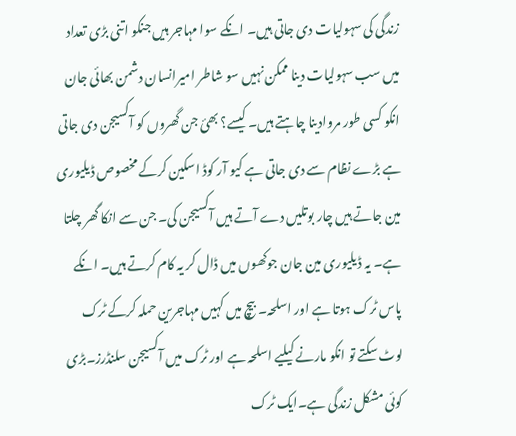زندگی کی سہولیات دی جاتی ہیں۔ انکے سوا مہاجر ہیں جنکو اتنی بڑی تعداد میں سب سہولیات دینا ممکن نہیں سو شاطر امیرانسان دشمن بھائی جان انکو کسی طور مروادینا چاہتے ہیں۔ کیسے؟ بھئ جن گھروں کو آکسیجن دی جاتی ہے بڑے نظام سے دی جاتی ہے کیو آر کوڈ اسکین کرکے مخصوص ڈیلیوری مین جاتے ہیں چار بوتلیں دے آتے ہیں آکسیجن کی۔ جن سے انکا گھر چلتا ہے۔ یہ ڈیلیوری مین جان جوکھوں میں ڈال کر یہ کام کرتے ہیں۔ انکے پاس ٹرک ہوتا ہے اور اسلحہ۔ بیچ میں کہیں مہاجرین حملہ کرکے ٹرک لوٹ سکتے تو انکو مارنے کیلیے اسلحہ ہے اور ٹرک میں آکسیجن سلنڈرز۔بڑی کوئی مشکل زندگی ہے۔ایک ٹرک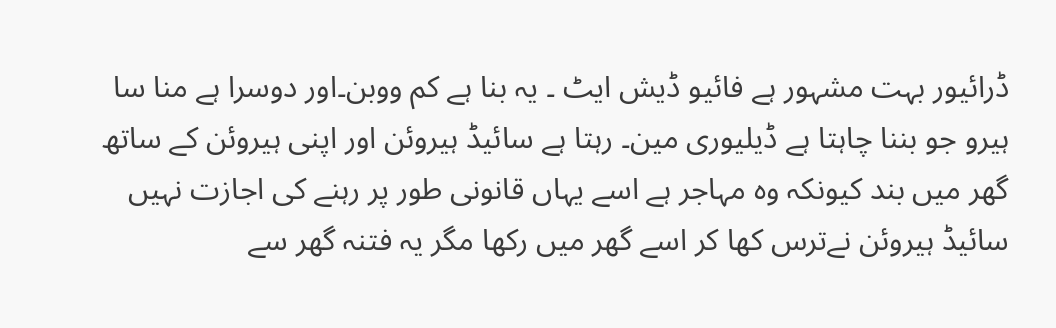ڈرائیور بہت مشہور ہے فائیو ڈیش ایٹ ۔ یہ بنا ہے کم ووبن۔اور دوسرا ہے منا سا ہیرو جو بننا چاہتا ہے ڈیلیوری مین۔ رہتا ہے سائیڈ ہیروئن اور اپنی ہیروئن کے ساتھ گھر میں بند کیونکہ وہ مہاجر ہے اسے یہاں قانونی طور پر رہنے کی اجازت نہیں سائیڈ ہیروئن نےترس کھا کر اسے گھر میں رکھا مگر یہ فتنہ گھر سے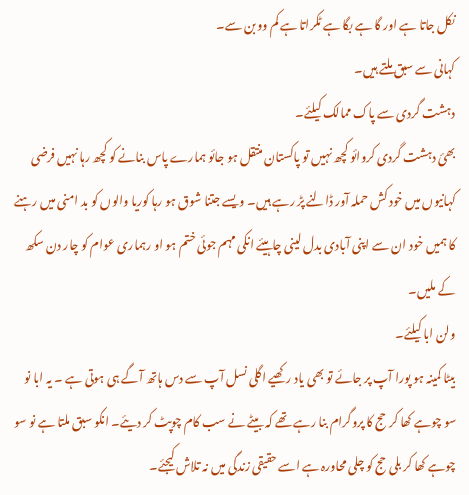نکل جاتا ہے اور گا ہے بگا ہے ٹکراتا ہے کم ووبن سے۔
کہانی سے سبق ملتے ہیں۔
دہشت گردی سے پاک ممالک کیلئے۔
بھئ دہشت گردی کروائو کچھ نہیں تو پاکستان منتقل ہو جائو ہمارے پاس بنانے کو کچھ رہا نہیں فرضی کہانیوں میں خود کش حملہ آور ڈالنے پڑ رہے ہیں۔ ویسے جتنا شوق ہو رہا کوریا والوں کو بد امنی میں رہنے کا ہمیں خود ان سے اپنی آبادی بدل لینی چاہیئے انکی مہم جوئی ختم ہو او رہماری عوام کو چار دن سکھ کے ملیں۔
ولن ابا کیلئے۔
بیٹا کمینہ ہو پورا آپ پر جائے تو بھی یاد رکھیے اگلی نسل آپ سے دس ہاتھ آگے ہی ہوتی ہے ۔ یہ ابا نو سو چوہے کھا کر حج کا پروگرام بنا رہے تھے کہ بیٹے نے سب کام چوپٹ کر دیئے۔ انکو سبق ملتا ہے نو سو چوہے کھا کر بلی حج کو چلی محاورہ ہے اسے حقیقی زندگی میں نہ تلاش کیجئے۔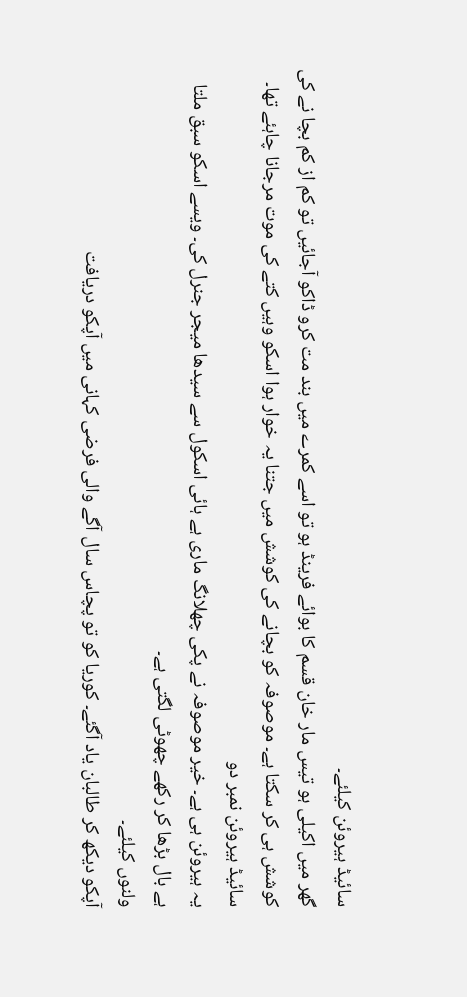سائیڈ ہیروئن کیلئے۔
گھر میں اکیلی ہو تیس مار خان قسم کا بوائے فرینڈ ہو تو اسے کمرے میں بند مت کرو ڈاکو آجائیں تو کم از کم بچا نے کی کوشش ہی کر سکتا ہے۔ موصوفہ کو بچانے کی کوشش میں جتنا یہ خوار ہوا اسکو وہیں کتے کی موت مرجانا چاہئے تھا۔
سائیڈ ہیروئن نمبر دو
یہ ہیروئن ہی ہے۔ خیر موصوفہ نے پکی چھلانگ ماری ہے ہائی اسکول سے سیدھا میجر جنرل کی۔ ویسے اسکو سبق ملتا ہے بال بڑھا کر رکھے چھوٹی لگتی ہے۔
ولنوں کیلئے۔
آپکو دیکھ کر طالبان یاد آگئے۔ کوریا کو تو پچاس سال آگے والی فرضی کہانی میں آپکو دریافت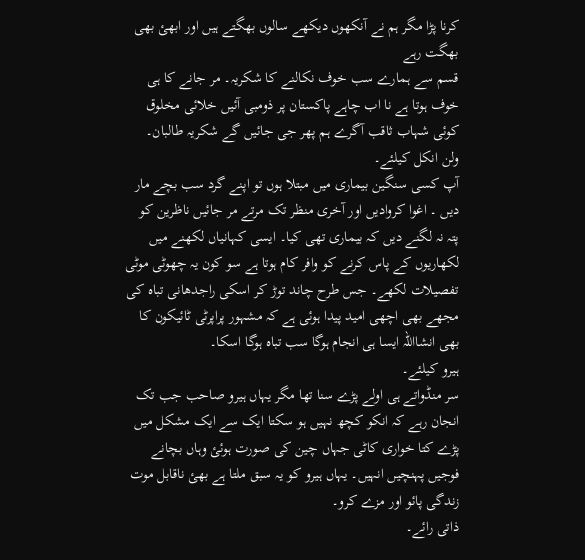کرنا پڑا مگر ہم نے آنکھوں دیکھے سالوں بھگتے ہیں اور ابھئ بھی بھگت رہے
قسم سے ہمارے سب خوف نکالنے کا شکریہ۔ مر جانے کا ہی خوف ہوتا ہے نا اب چاہے پاکستان پر ذومبی آئیں خلائی مخلوق کوئی شہاب ثاقب آگرے ہم پھر جی جائیں گے شکریہ طالبان۔
ولن انکل کیلئے۔
آپ کسی سنگین بیماری میں مبتلا ہوں تو اپنے گرد سب بچے مار دیں ۔ اغوا کروادیں اور آخری منظر تک مرتے مر جائیں ناظرین کو پتہ نہ لگنے دیں کہ بیماری تھی کیا۔ ایسی کہانیاں لکھنے میں لکھاریوں کے پاس کرنے کو وافر کام ہوتا ہے سو کون یہ چھوٹی موٹی تفصیلات لکھے۔ جس طرح چاند توڑ کر اسکی راجدھانی تباہ کی مجھے بھی اچھی امید پیدا ہوئی ہے کہ مشہور پراپرٹی ٹائیکون کا بھی انشااللہ ایسا ہی انجام ہوگا سب تباہ ہوگا اسکا۔
ہیرو کیلئے۔
سر منڈواتے ہی اولے پڑے سنا تھا مگر یہاں ہیرو صاحب جب تک انجان رہے کہ انکو کچھ نہیں ہو سکتا ایک سے ایک مشکل میں پڑے کتا خواری کاٹی جہاں چین کی صورت ہوئئ وہاں بچانے فوجیں پہنچیں انہیں۔ یہاں ہیرو کو یہ سبق ملتا ہے بھئ ناقابل موت زندگی پائو اور مزے کرو۔
ذاتی رائے۔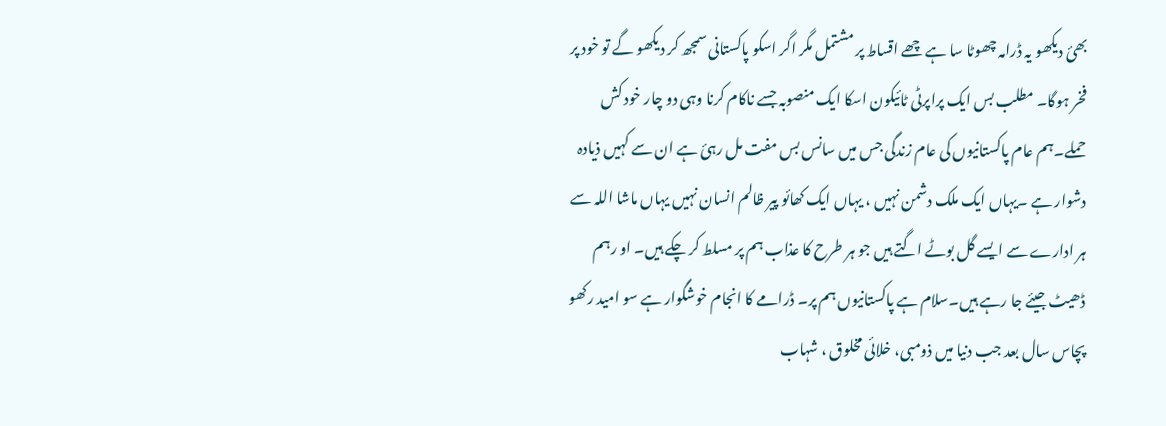بھئ دیکھو یہ ڈرامہ چھوٹا سا ہے چھے اقساط پر مشتمل مگر اگر اسکو پاکستانی سمجھ کر دیکھو گے تو خود پر فخر ہوگا۔ مطلب بس ایک پراپرٹی ٹائیکون اسکا ایک منصوبہ جسے ناکام کرنا وہی دو چار خود کش حملے۔ہم عام پاکستانیوں کی عام زندگی جس میں سانس بس مفت مل رہئ ہے ان سے کہیں ذیادہ دشوار ہے ۔یہاں ایک ملک دشمن نہیں ، یہاں ایک کھائو پیر ظالم انسان نہیں یہاں ماشا اللہ سے ہر ادارے سے ایسے گل بوٹے اگتے ہیں جو ہر طرح کا عذاب ہم پر مسلط کر چکے ہیں۔ او رہم ڈھیٹ جیئے جا رہے ہیں۔سلام ہے پاکستانیوں ہم پر۔ ڈرامے کا انجام خوشگوار ہے سو امید رکھو پچاس سال بعد جب دنیا میں ذومبی، خلائی مخلوق ، شہاب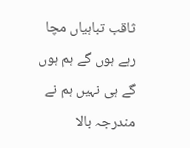ثاقب تباہیاں مچا رہے ہوں گے ہم ہوں گے ہی نہیں ہم نے مندرجہ بالا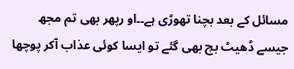مسائل کے بعد بچنا تھوڑی ہے۔۔او رپھر بھی تم مجھ جیسے ڈھیٹ بچ بھی گئے تو ایسا کوئی عذاب آکر پوچھا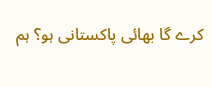کرے گا بھائی پاکستانی ہو؟ ہم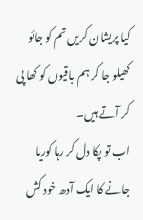کیا پریشان کریں تم کو جائو کھیلو جا کر ہم باقیوں کو کھا پی کر آتے ہیں۔
اب تو پکا دل کر رہا کوریا جانے کا ایک آدھ خود کش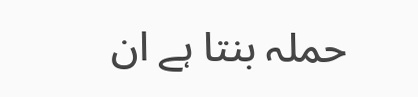حملہ بنتا ہے ان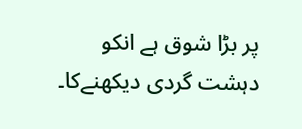پر بڑا شوق ہے انکو دہشت گردی دیکھنےکا۔